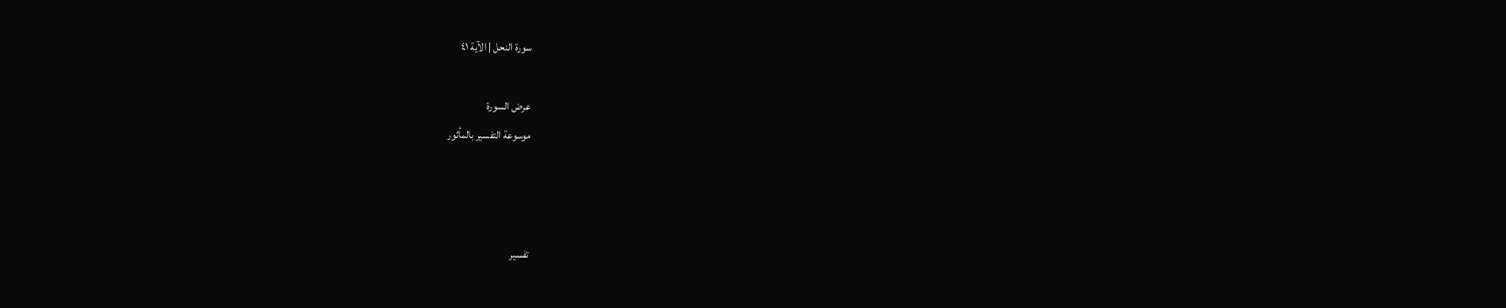سورة النحل | الآية ٤١

عرض السورة
موسوعة التفسير بالمأثور



تفسير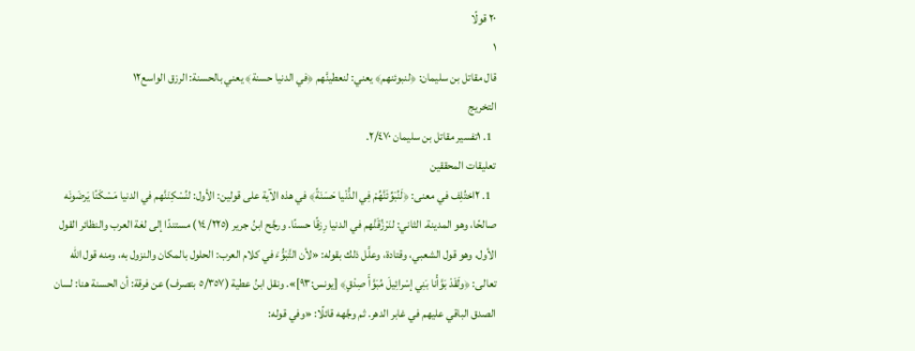٢٠ قولًا
١
قال مقاتل بن سليمان: ﴿لنبوئنهم﴾ يعني: لنعطينَّهم ﴿في الدنيا حسنة﴾ يعني بالحسنة: الرزق الواسع١٢
التخريج
  1. ١تفسير مقاتل بن سليمان ٢/٤٧٠.
تعليقات المحققين
  1. ٢اختُلِف في معنى: ﴿لَنُبَوِّئَنَّهُمْ فِي الدُّنْيا حَسَنَةً﴾ في هذه الآية على قولين: الأول: لنُسْكِنَنَّهم في الدنيا مَسْكَنًا يَرضَونَه صالحًا، وهو المدينة. الثاني: لنَرْزُقَنَّهم في الدنيا رِزقًا حسنًا. ورجَّح ابنُ جرير (١٤/٢٢٥) مستندًا إلى لغة العرب والنظائر القول الأول، وهو قول الشعبي، وقتادة، وعلَّل ذلك بقوله: «لأن التَّبَوُّءَ في كلام العرب: الحلول بالمكان والنزول به، ومنه قول الله تعالى: ﴿ولَقَدْ بَوَّأْنا بَنِي إسْرائِيلَ مُبَوَّأَ صِدْقٍ﴾ [يونس:٩٣]». ونقل ابنُ عطية (٥/٣٥٧ بتصرف) عن فرقة: أن الحسنة هنا: لسان الصدق الباقي عليهم في غابر الدهر. ثم وجَّهه قائلًا: «وفي قوله: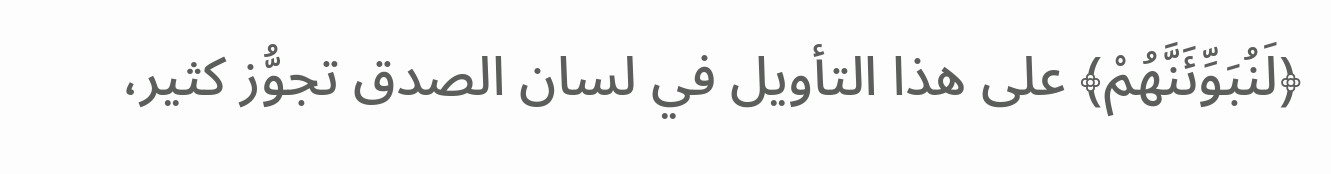﴿لَنُبَوِّئَنَّهُمْ﴾ على هذا التأويل في لسان الصدق تجوُّز كثير،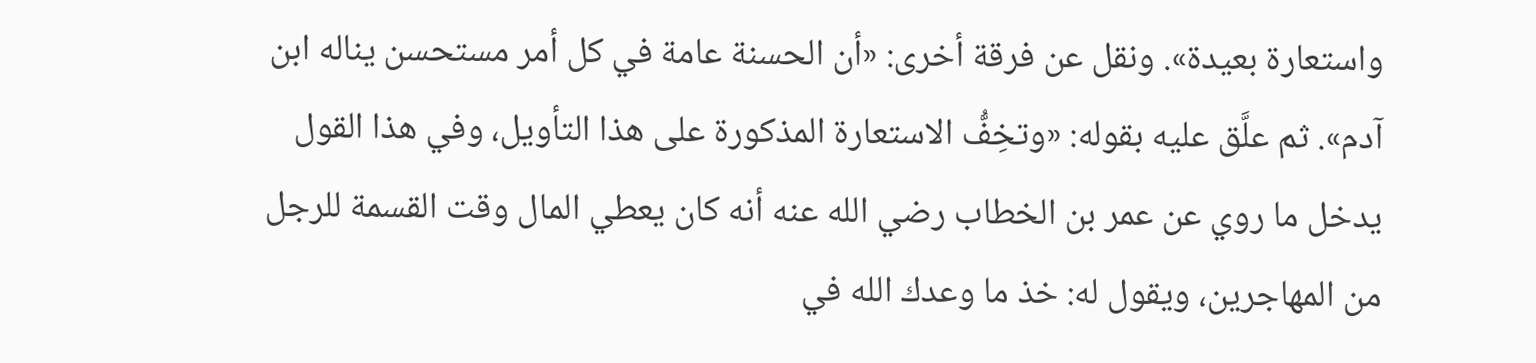واستعارة بعيدة». ونقل عن فرقة أخرى: «أن الحسنة عامة في كل أمر مستحسن يناله ابن آدم». ثم علَّق عليه بقوله: «وتخِفُّ الاستعارة المذكورة على هذا التأويل، وفي هذا القول يدخل ما روي عن عمر بن الخطاب رضي الله عنه أنه كان يعطي المال وقت القسمة للرجل من المهاجرين، ويقول له: خذ ما وعدك الله في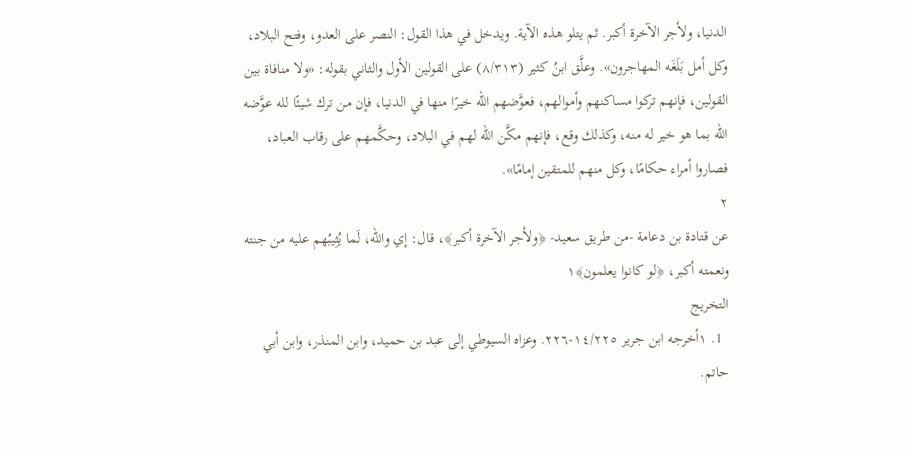الدنيا، ولأجر الآخرة أكبر. ثم يتلو هذه الآية. ويدخل في هذا القول: النصر على العدو، وفتح البلاد، وكل أمل بَلَغَه المهاجرون». وعلَّق ابنُ كثير (٨/٣١٣) على القولين الأول والثاني بقوله: «ولا منافاة بين القولين، فإنهم تركوا مساكنهم وأموالهم، فعوَّضهم الله خيرًا منها في الدنيا، فإن من ترك شيئًا لله عوَّضه الله بما هو خير له منه، وكذلك وقع، فإنهم مكَّن الله لهم في البلاد، وحكَّمهم على رقاب العباد، فصاروا أمراء حكامًا، وكل منهم للمتقين إمامًا».
٢
عن قتادة بن دعامة -من طريق سعيد- ﴿ولأجر الآخرة أكبر﴾، قال: إي والله، لَما يُثِيبُهم عليه من جنته ونعمته أكبر، ﴿لو كانوا يعلمون﴾١
التخريج
  1. ١أخرجه ابن جرير ١٤/٢٢٥-٢٢٦. وعزاه السيوطي إلى عبد بن حميد، وابن المنذر، وابن أبي حاتم.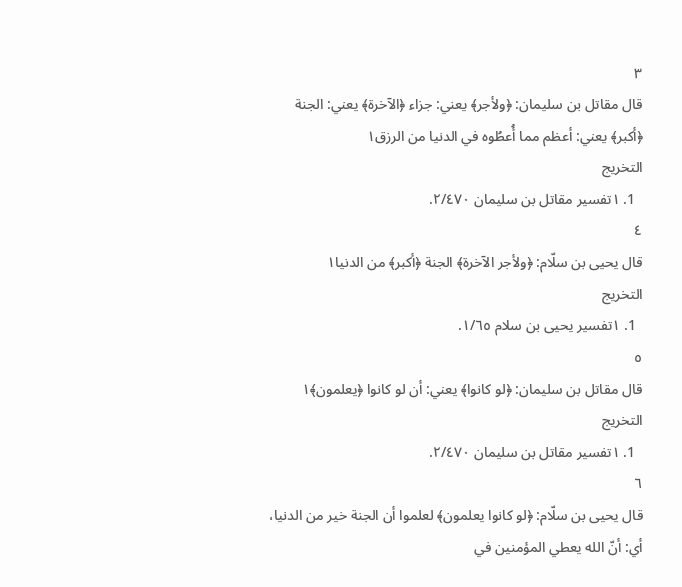٣
قال مقاتل بن سليمان: ﴿ولأجر﴾ يعني: جزاء ﴿الآخرة﴾ يعني: الجنة ﴿أكبر﴾ يعني: أعظم مما أُعطُوه في الدنيا من الرزق١
التخريج
  1. ١تفسير مقاتل بن سليمان ٢/٤٧٠.
٤
قال يحيى بن سلّام: ﴿ولأجر الآخرة﴾ الجنة ﴿أكبر﴾ من الدنيا١
التخريج
  1. ١تفسير يحيى بن سلام ١/٦٥.
٥
قال مقاتل بن سليمان: ﴿لو كانوا﴾ يعني: أن لو كانوا ﴿يعلمون﴾١
التخريج
  1. ١تفسير مقاتل بن سليمان ٢/٤٧٠.
٦
قال يحيى بن سلّام: ﴿لو كانوا يعلمون﴾ لعلموا أن الجنة خير من الدنيا، أي: أنّ الله يعطي المؤمنين في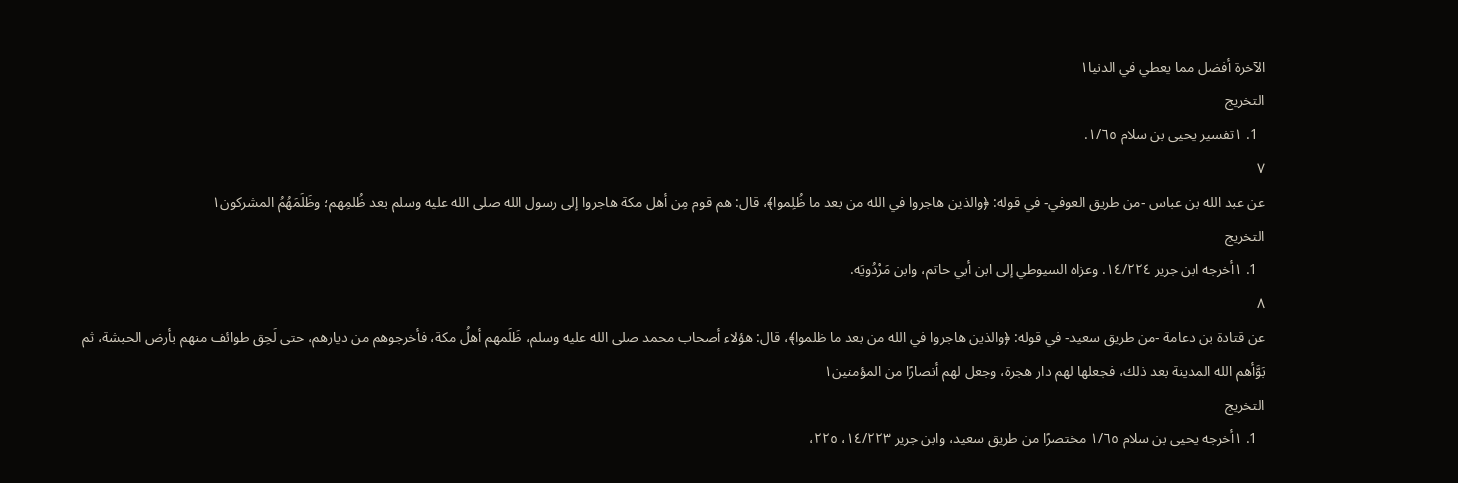الآخرة أفضل مما يعطي في الدنيا١
التخريج
  1. ١تفسير يحيى بن سلام ١/٦٥.
٧
عن عبد الله بن عباس -من طريق العوفي- في قوله: ﴿والذين هاجروا في الله من بعد ما ظُلِموا﴾، قال: هم قوم مِن أهل مكة هاجروا إلى رسول الله صلى الله عليه وسلم بعد ظُلمِهم؛ وظَلَمَهُمُ المشركون١
التخريج
  1. ١أخرجه ابن جرير ١٤/٢٢٤. وعزاه السيوطي إلى ابن أبي حاتم، وابن مَرْدُويَه.
٨
عن قتادة بن دعامة -من طريق سعيد- في قوله: ﴿والذين هاجروا في الله من بعد ما ظلموا﴾، قال: هؤلاء أصحاب محمد صلى الله عليه وسلم، ظَلَمهم أهلُ مكة، فأخرجوهم من ديارهم، حتى لَحِق طوائف منهم بأرض الحبشة، ثم بَوَّأهم الله المدينة بعد ذلك، فجعلها لهم دار هجرة، وجعل لهم أنصارًا من المؤمنين١
التخريج
  1. ١أخرجه يحيى بن سلام ١/٦٥ مختصرًا من طريق سعيد، وابن جرير ١٤/٢٢٣، ٢٢٥،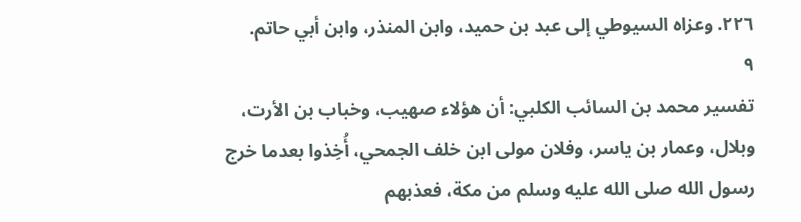٢٢٦. وعزاه السيوطي إلى عبد بن حميد، وابن المنذر، وابن أبي حاتم.
٩
تفسير محمد بن السائب الكلبي: أن هؤلاء صهيب، وخباب بن الأرت، وبلال، وعمار بن ياسر، وفلان مولى ابن خلف الجمحي، أُخِذوا بعدما خرج رسول الله صلى الله عليه وسلم من مكة، فعذبهم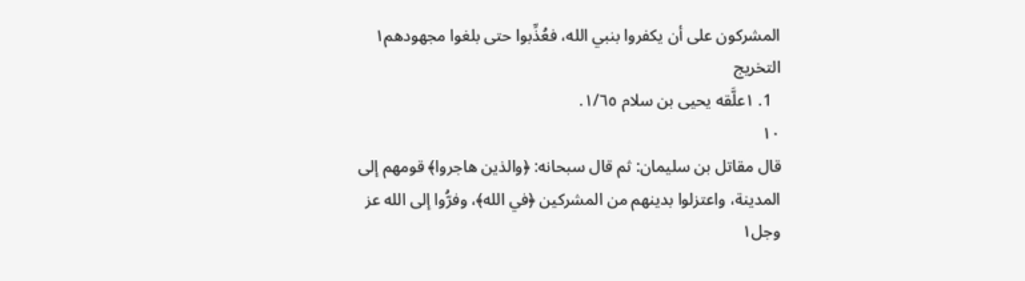المشركون على أن يكفروا بنبي الله، فعُذِّبوا حتى بلغوا مجهودهم١
التخريج
  1. ١علَّقه يحيى بن سلام ١/٦٥.
١٠
قال مقاتل بن سليمان: ثم قال سبحانه: ﴿والذين هاجروا﴾ قومهم إلى المدينة، واعتزلوا بدينهم من المشركين ﴿في الله﴾، وفرُّوا إلى الله عز وجل١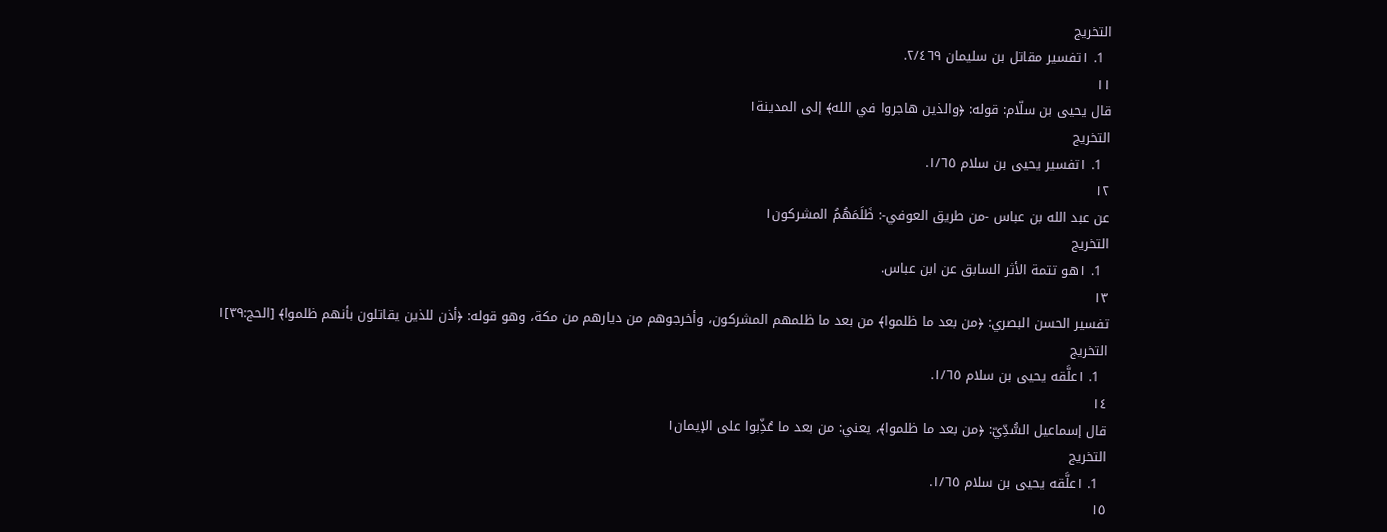التخريج
  1. ١تفسير مقاتل بن سليمان ٢/٤٦٩.
١١
قال يحيى بن سلّام: قوله: ﴿والذين هاجروا في الله﴾ إلى المدينة١
التخريج
  1. ١تفسير يحيى بن سلام ١/٦٥.
١٢
عن عبد الله بن عباس -من طريق العوفي-: ظَلَمَهُمُ المشركون١
التخريج
  1. ١هو تتمة الأثر السابق عن ابن عباس.
١٣
تفسير الحسن البصري: ﴿من بعد ما ظلموا﴾ من بعد ما ظلمهم المشركون، وأخرجوهم من ديارهم من مكة، وهو قوله: ﴿أذن للذين يقاتلون بأنهم ظلموا﴾ [الحج:٣٩]١
التخريج
  1. ١علَّقه يحيى بن سلام ١/٦٥.
١٤
قال إسماعيل السُّدِّيّ: ﴿من بعد ما ظلموا﴾، يعني: من بعد ما عُذِّبوا على الإيمان١
التخريج
  1. ١علَّقه يحيى بن سلام ١/٦٥.
١٥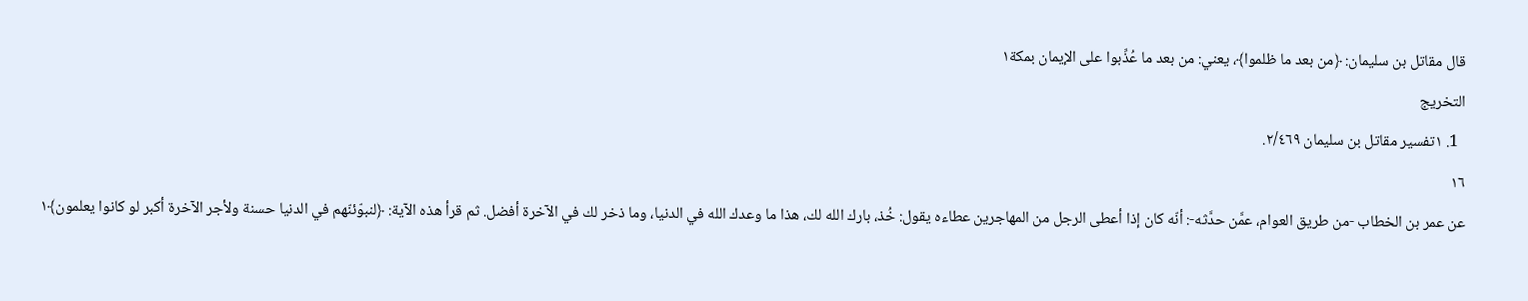قال مقاتل بن سليمان: ﴿من بعد ما ظلموا﴾، يعني: من بعد ما عُذِّبوا على الإيمان بمكة١
التخريج
  1. ١تفسير مقاتل بن سليمان ٢/٤٦٩.
١٦
عن عمر بن الخطاب -من طريق العوام، عمَّن حدَّثه-: أنّه كان إذا أعطى الرجل من المهاجرين عطاءه يقول: خُذ، بارك الله لك، هذا ما وعدك الله في الدنيا، وما ذخر لك في الآخرة أفضل. ثم قرأ هذه الآية: ﴿لنبوّئنّهم في الدنيا حسنة ولأجر الآخرة أكبر لو كانوا يعلمون﴾١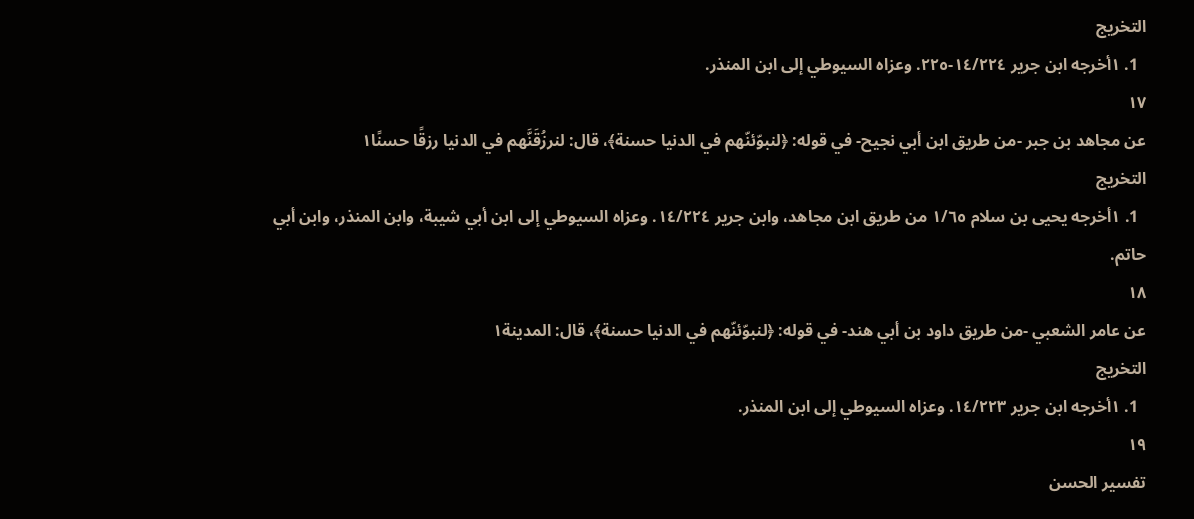التخريج
  1. ١أخرجه ابن جرير ١٤/٢٢٤-٢٢٥. وعزاه السيوطي إلى ابن المنذر.
١٧
عن مجاهد بن جبر -من طريق ابن أبي نجيح- في قوله: ﴿لنبوّئنّهم في الدنيا حسنة﴾، قال: لنرزُقَنَّهم في الدنيا رزقًا حسنًا١
التخريج
  1. ١أخرجه يحيى بن سلام ١/٦٥ من طريق ابن مجاهد، وابن جرير ١٤/٢٢٤. وعزاه السيوطي إلى ابن أبي شيبة، وابن المنذر، وابن أبي حاتم.
١٨
عن عامر الشعبي -من طريق داود بن أبي هند- في قوله: ﴿لنبوّئنّهم في الدنيا حسنة﴾، قال: المدينة١
التخريج
  1. ١أخرجه ابن جرير ١٤/٢٢٣. وعزاه السيوطي إلى ابن المنذر.
١٩
تفسير الحسن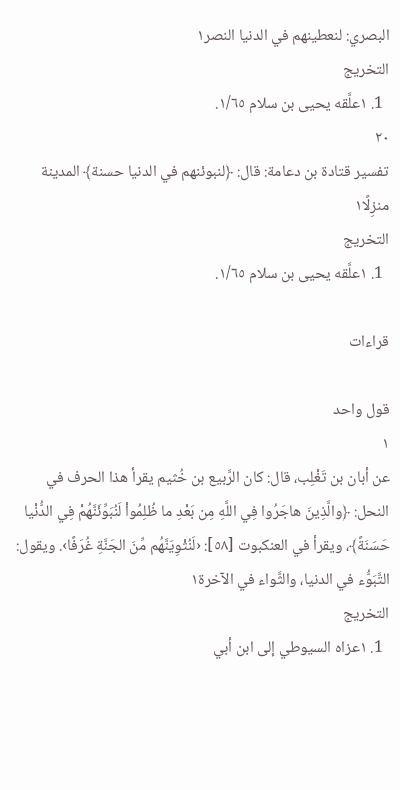البصري: لنعطينهم في الدنيا النصر١
التخريج
  1. ١علَّقه يحيى بن سلام ١/٦٥.
٢٠
تفسير قتادة بن دعامة: قال: ﴿لنبوئنهم في الدنيا حسنة﴾ المدينة منزِلًا١
التخريج
  1. ١علَّقه يحيى بن سلام ١/٦٥.

قراءات

قول واحد
١
عن أبان بن تَغْلِب، قال: كان الرَّبيع بن خُثيم يقرأ هذا الحرف في النحل: ﴿والَّذِينَ هاجَرُوا فِي اللَّهِ مِن بَعْدِ ما ظُلِمُواْ لَنُبَوِّئَنَّهُمْ فِي الدُّنْيا حَسَنَةً﴾، ويقرأ في العنكبوت [٥٨]: ‹لَنُثْوِيَنَّهُم مِّنَ الجَنَّةِ غُرَفًا›. ويقول: التَّبَوُّء في الدنيا، والثَّواء في الآخرة١
التخريج
  1. ١عزاه السيوطي إلى ابن أبي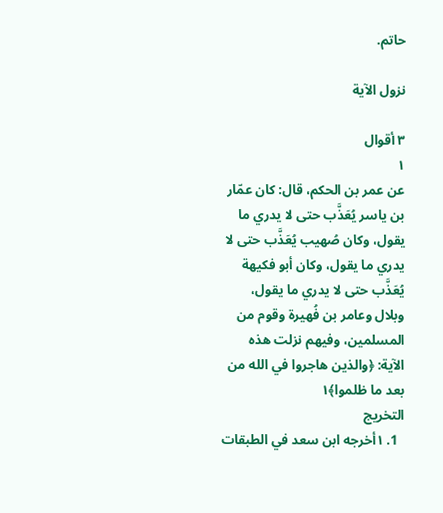حاتم.

نزول الآية

٣ أقوال
١
عن عمر بن الحكم، قال: كان عمّار بن ياسر يُعَذَّب حتى لا يدري ما يقول، وكان صُهيب يُعَذَّب حتى لا يدري ما يقول، وكان أبو فكيهة يُعَذَّب حتى لا يدري ما يقول، وبلال وعامر بن فُهيرة وقوم من المسلمين، وفيهم نزلت هذه الآية: ﴿والذين هاجروا في الله من بعد ما ظلموا﴾١
التخريج
  1. ١أخرجه ابن سعد في الطبقات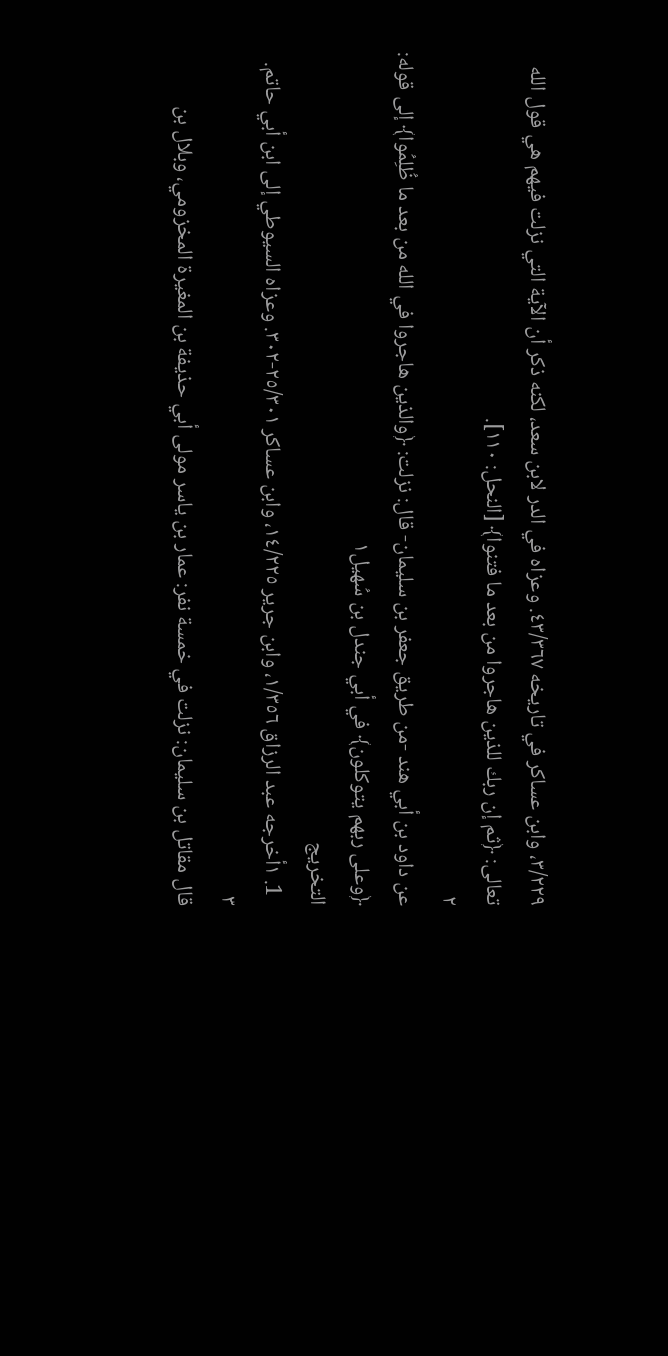٣/٢٢٩، وابن عساكر في تاريخه ٤٣/٣٦٧. وعزاه في الدر لابن سعد، لكنه ذكر أن الآية التي نزلت فيهم هي قول الله تعالى: ﴿ثم إن ربك للذين هاجروا من بعد ما فتنوا﴾ [النحل: ١١٠].
٢
عن داود بن أبي هند -من طريق جعفر بن سليمان- قال: نزلت: ﴿والذين هاجروا في الله من بعد ما ظُلِمُوا﴾ إلى قوله: ﴿وعلى ربهم يتوكلون﴾ في أبي جندل بن سُهيل١
التخريج
  1. ١أخرجه عبد الرزاق ١/٣٥٦، وابن جرير ١٤/٢٢٥، وابن عساكر ٢٥/٣٠١-٣٠٢. وعزاه السيوطي إلى ابن أبي حاتم.
٣
قال مقاتل بن سليمان: نزلت في خمسة نفر: عمار بن ياسر مولى أبي حذيفة بن المغيرة المخزومي، وبلال بن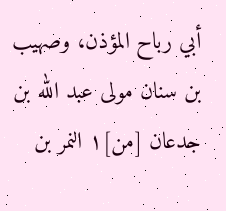أبي رباح المؤذن، وصهيب بن سنان مولى عبد الله بن جدعان [من]١ النمر بن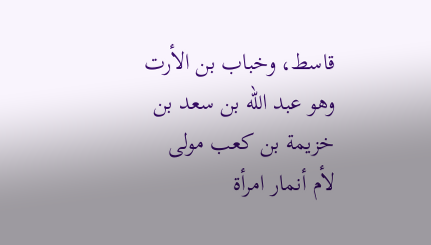قاسط، وخباب بن الأرت وهو عبد الله بن سعد بن خزيمة بن كعب مولى لأم أنمار امرأة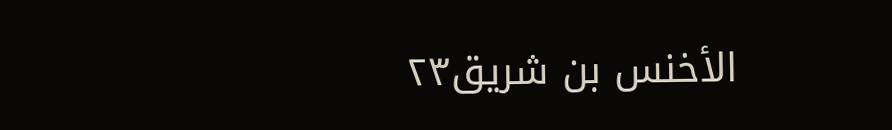الأخنس بن شريق٢٣